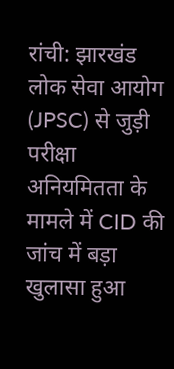रांची: झारखंड लोक सेवा आयोग (JPSC) से जुड़ी परीक्षा अनियमितता के मामले में CID की जांच में बड़ा खुलासा हुआ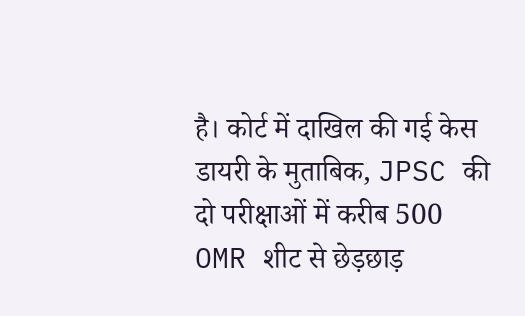है। कोर्ट में दाखिल की गई केस डायरी के मुताबिक, JPSC की दो परीक्षाओं में करीब 500 OMR शीट से छेड़छाड़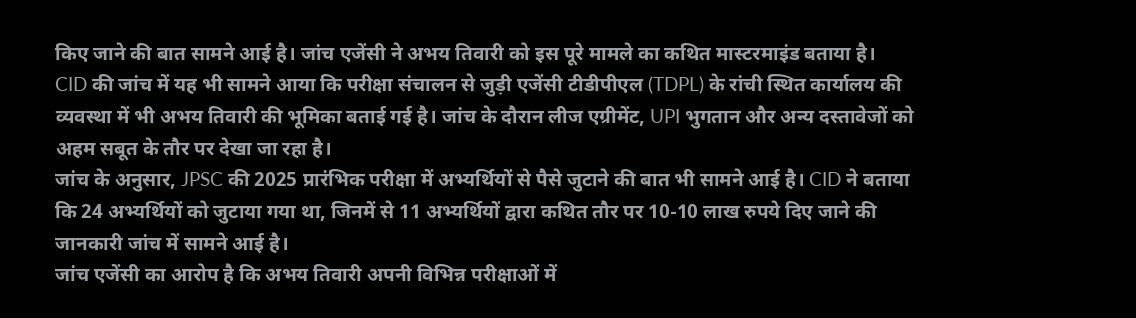किए जाने की बात सामने आई है। जांच एजेंसी ने अभय तिवारी को इस पूरे मामले का कथित मास्टरमाइंड बताया है।
CID की जांच में यह भी सामने आया कि परीक्षा संचालन से जुड़ी एजेंसी टीडीपीएल (TDPL) के रांची स्थित कार्यालय की व्यवस्था में भी अभय तिवारी की भूमिका बताई गई है। जांच के दौरान लीज एग्रीमेंट, UPI भुगतान और अन्य दस्तावेजों को अहम सबूत के तौर पर देखा जा रहा है।
जांच के अनुसार, JPSC की 2025 प्रारंभिक परीक्षा में अभ्यर्थियों से पैसे जुटाने की बात भी सामने आई है। CID ने बताया कि 24 अभ्यर्थियों को जुटाया गया था, जिनमें से 11 अभ्यर्थियों द्वारा कथित तौर पर 10-10 लाख रुपये दिए जाने की जानकारी जांच में सामने आई है।
जांच एजेंसी का आरोप है कि अभय तिवारी अपनी विभिन्न परीक्षाओं में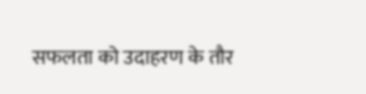सफलता को उदाहरण के तौर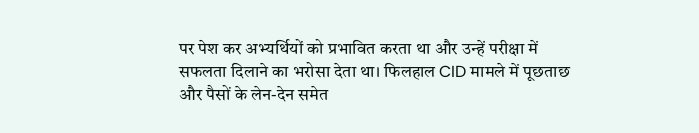पर पेश कर अभ्यर्थियों को प्रभावित करता था और उन्हें परीक्षा में सफलता दिलाने का भरोसा देता था। फिलहाल CID मामले में पूछताछ और पैसों के लेन-देन समेत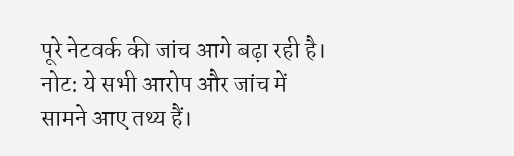पूरे नेटवर्क की जांच आगे बढ़ा रही है।
नोट: ये सभी आरोप और जांच में सामने आए तथ्य हैं।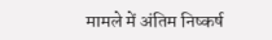मामले में अंतिम निष्कर्ष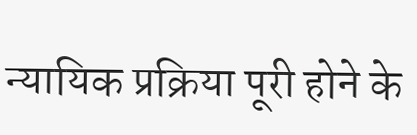न्यायिक प्रक्रिया पूरी होने के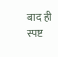बाद ही स्पष्ट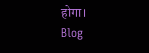होगा।
Blog